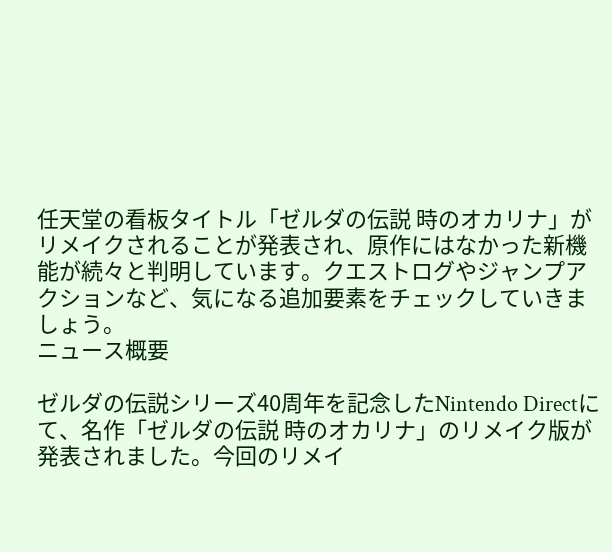任天堂の看板タイトル「ゼルダの伝説 時のオカリナ」がリメイクされることが発表され、原作にはなかった新機能が続々と判明しています。クエストログやジャンプアクションなど、気になる追加要素をチェックしていきましょう。
ニュース概要

ゼルダの伝説シリーズ40周年を記念したNintendo Directにて、名作「ゼルダの伝説 時のオカリナ」のリメイク版が発表されました。今回のリメイ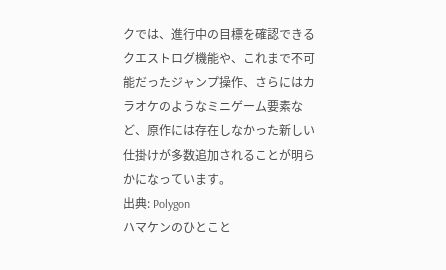クでは、進行中の目標を確認できるクエストログ機能や、これまで不可能だったジャンプ操作、さらにはカラオケのようなミニゲーム要素など、原作には存在しなかった新しい仕掛けが多数追加されることが明らかになっています。
出典: Polygon
ハマケンのひとこと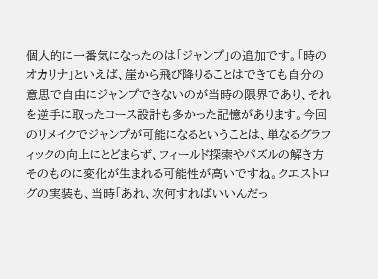個人的に一番気になったのは「ジャンプ」の追加です。「時のオカリナ」といえば、崖から飛び降りることはできても自分の意思で自由にジャンプできないのが当時の限界であり、それを逆手に取ったコース設計も多かった記憶があります。今回のリメイクでジャンプが可能になるということは、単なるグラフィックの向上にとどまらず、フィールド探索やパズルの解き方そのものに変化が生まれる可能性が高いですね。クエストログの実装も、当時「あれ、次何すればいいんだっ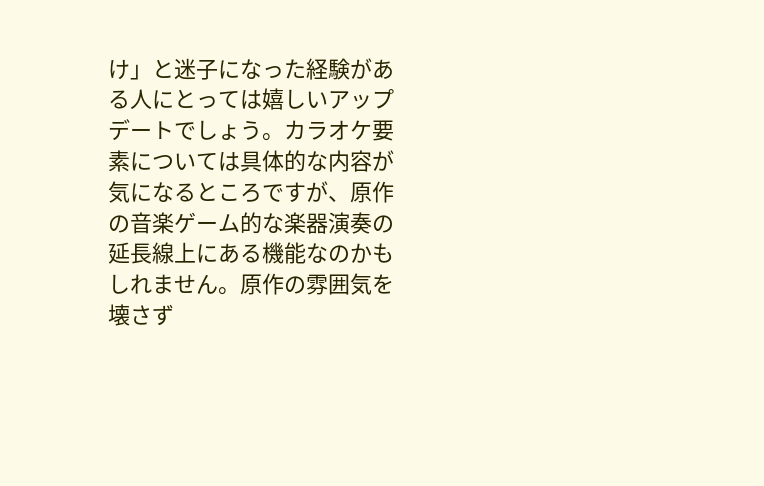け」と迷子になった経験がある人にとっては嬉しいアップデートでしょう。カラオケ要素については具体的な内容が気になるところですが、原作の音楽ゲーム的な楽器演奏の延長線上にある機能なのかもしれません。原作の雰囲気を壊さず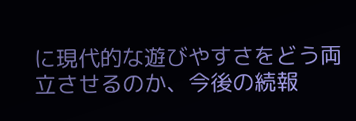に現代的な遊びやすさをどう両立させるのか、今後の続報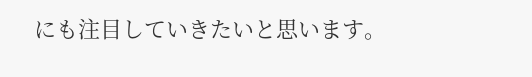にも注目していきたいと思います。